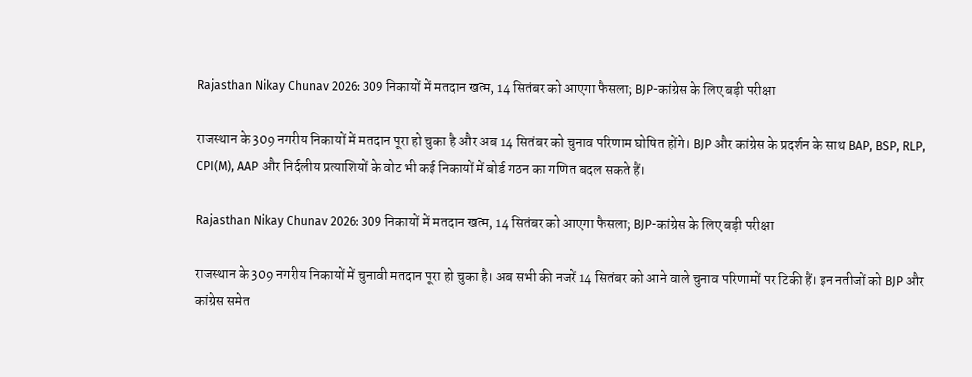Rajasthan Nikay Chunav 2026: 309 निकायों में मतदान खत्म, 14 सितंबर को आएगा फैसला; BJP-कांग्रेस के लिए बड़ी परीक्षा

राजस्थान के 309 नगरीय निकायों में मतदान पूरा हो चुका है और अब 14 सितंबर को चुनाव परिणाम घोषित होंगे। BJP और कांग्रेस के प्रदर्शन के साथ BAP, BSP, RLP, CPI(M), AAP और निर्दलीय प्रत्याशियों के वोट भी कई निकायों में बोर्ड गठन का गणित बदल सकते हैं।

Rajasthan Nikay Chunav 2026: 309 निकायों में मतदान खत्म, 14 सितंबर को आएगा फैसला; BJP-कांग्रेस के लिए बड़ी परीक्षा

राजस्थान के 309 नगरीय निकायों में चुनावी मतदान पूरा हो चुका है। अब सभी की नजरें 14 सितंबर को आने वाले चुनाव परिणामों पर टिकी हैं। इन नतीजों को BJP और कांग्रेस समेत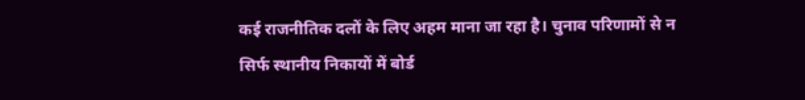कई राजनीतिक दलों के लिए अहम माना जा रहा है। चुनाव परिणामों से न सिर्फ स्थानीय निकायों में बोर्ड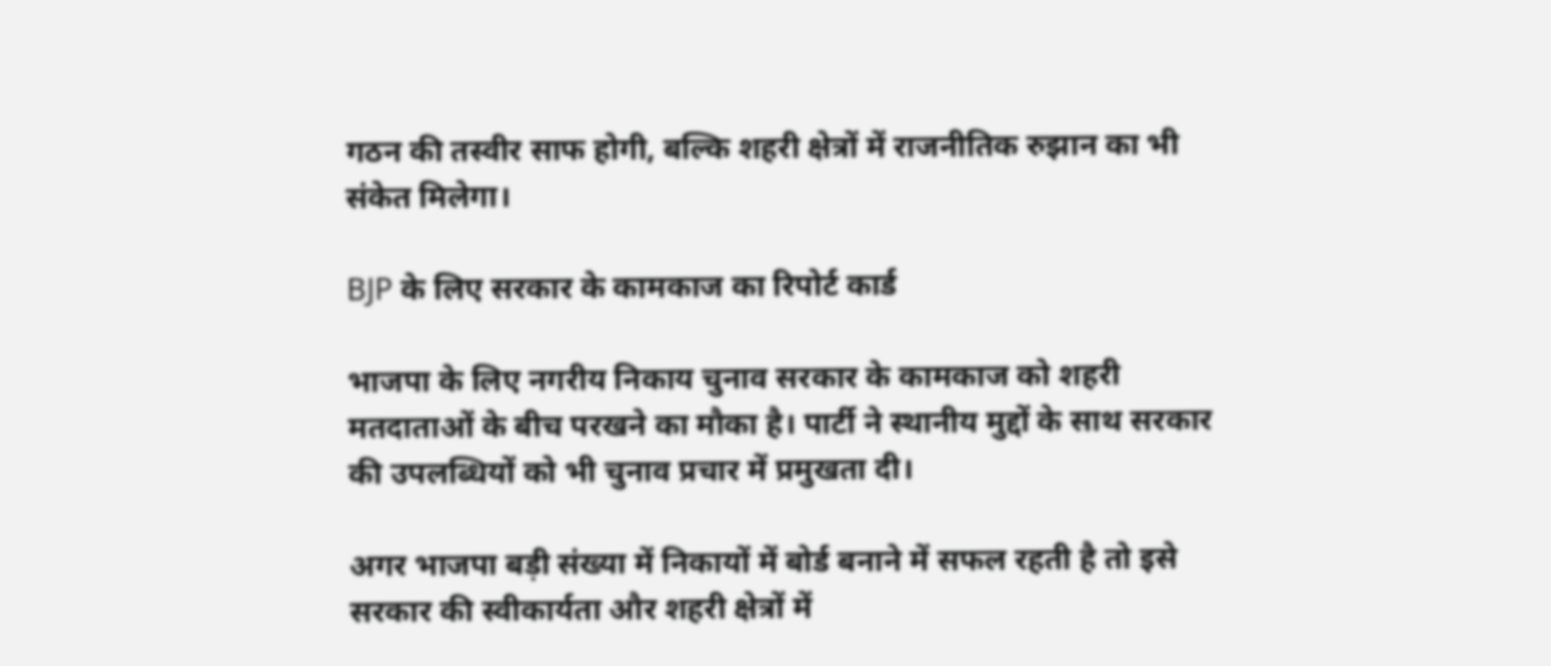गठन की तस्वीर साफ होगी, बल्कि शहरी क्षेत्रों में राजनीतिक रुझान का भी संकेत मिलेगा।

BJP के लिए सरकार के कामकाज का रिपोर्ट कार्ड

भाजपा के लिए नगरीय निकाय चुनाव सरकार के कामकाज को शहरी मतदाताओं के बीच परखने का मौका है। पार्टी ने स्थानीय मुद्दों के साथ सरकार की उपलब्धियों को भी चुनाव प्रचार में प्रमुखता दी।

अगर भाजपा बड़ी संख्या में निकायों में बोर्ड बनाने में सफल रहती है तो इसे सरकार की स्वीकार्यता और शहरी क्षेत्रों में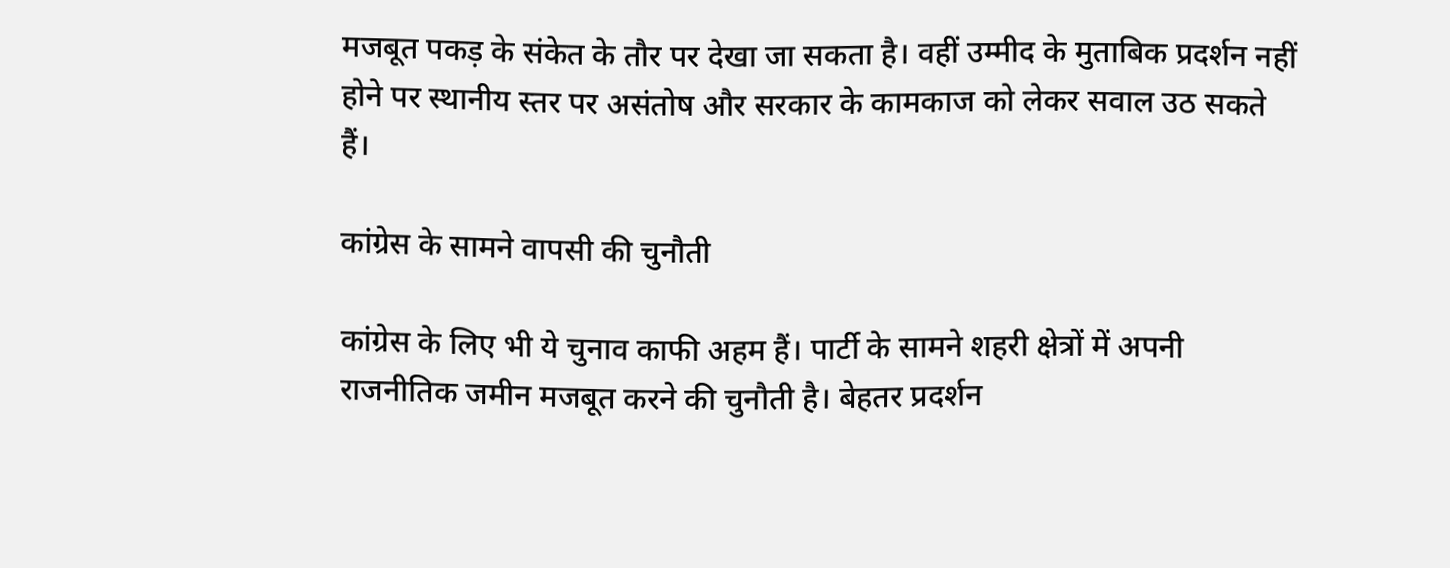मजबूत पकड़ के संकेत के तौर पर देखा जा सकता है। वहीं उम्मीद के मुताबिक प्रदर्शन नहीं होने पर स्थानीय स्तर पर असंतोष और सरकार के कामकाज को लेकर सवाल उठ सकते हैं।

कांग्रेस के सामने वापसी की चुनौती

कांग्रेस के लिए भी ये चुनाव काफी अहम हैं। पार्टी के सामने शहरी क्षेत्रों में अपनी राजनीतिक जमीन मजबूत करने की चुनौती है। बेहतर प्रदर्शन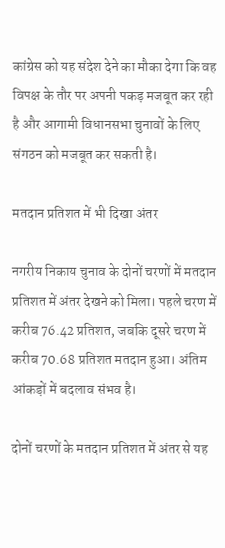कांग्रेस को यह संदेश देने का मौका देगा कि वह विपक्ष के तौर पर अपनी पकड़ मजबूत कर रही है और आगामी विधानसभा चुनावों के लिए संगठन को मजबूत कर सकती है।

मतदान प्रतिशत में भी दिखा अंतर

नगरीय निकाय चुनाव के दोनों चरणों में मतदान प्रतिशत में अंतर देखने को मिला। पहले चरण में करीब 76.42 प्रतिशत, जबकि दूसरे चरण में करीब 70.68 प्रतिशत मतदान हुआ। अंतिम आंकड़ों में बदलाव संभव है।

दोनों चरणों के मतदान प्रतिशत में अंतर से यह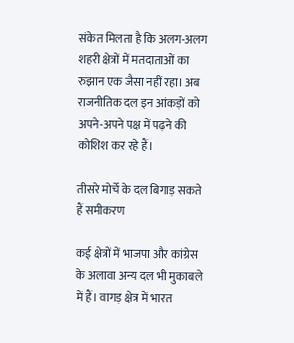संकेत मिलता है कि अलग-अलग शहरी क्षेत्रों में मतदाताओं का रुझान एक जैसा नहीं रहा। अब राजनीतिक दल इन आंकड़ों को अपने-अपने पक्ष में पढ़ने की कोशिश कर रहे हैं।

तीसरे मोर्चे के दल बिगाड़ सकते हैं समीकरण

कई क्षेत्रों में भाजपा और कांग्रेस के अलावा अन्य दल भी मुकाबले में हैं। वागड़ क्षेत्र में भारत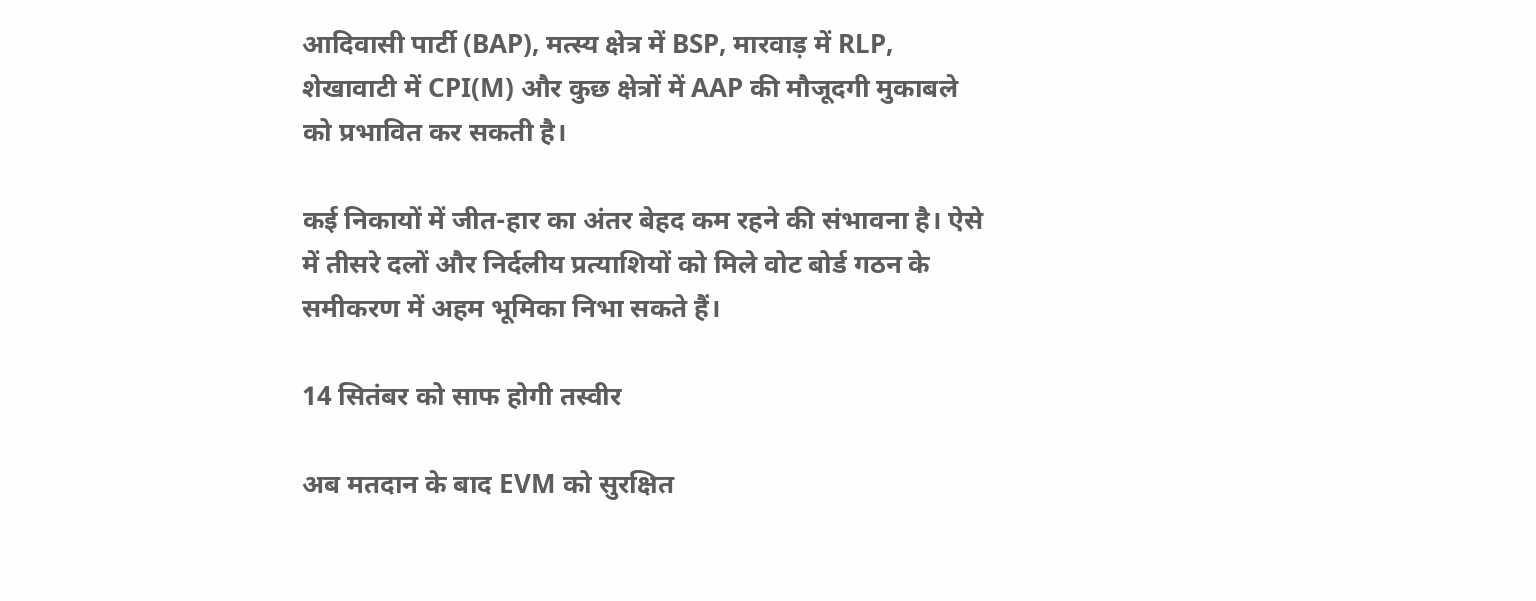आदिवासी पार्टी (BAP), मत्स्य क्षेत्र में BSP, मारवाड़ में RLP, शेखावाटी में CPI(M) और कुछ क्षेत्रों में AAP की मौजूदगी मुकाबले को प्रभावित कर सकती है।

कई निकायों में जीत-हार का अंतर बेहद कम रहने की संभावना है। ऐसे में तीसरे दलों और निर्दलीय प्रत्याशियों को मिले वोट बोर्ड गठन के समीकरण में अहम भूमिका निभा सकते हैं।

14 सितंबर को साफ होगी तस्वीर

अब मतदान के बाद EVM को सुरक्षित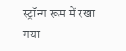स्ट्रॉन्ग रूम में रखा गया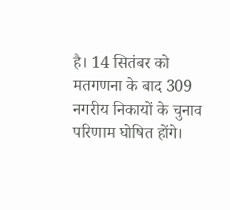है। 14 सितंबर को मतगणना के बाद 309 नगरीय निकायों के चुनाव परिणाम घोषित होंगे।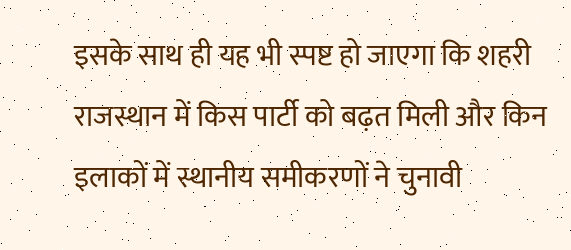इसके साथ ही यह भी स्पष्ट हो जाएगा कि शहरी राजस्थान में किस पार्टी को बढ़त मिली और किन इलाकों में स्थानीय समीकरणों ने चुनावी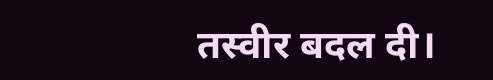तस्वीर बदल दी।